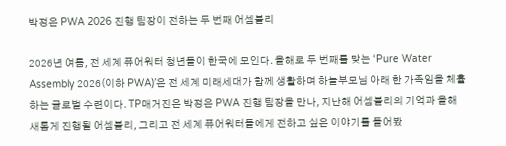박정은 PWA 2026 진행 팀장이 전하는 두 번째 어셈블리

2026년 여름, 전 세계 퓨어워터 청년들이 한국에 모인다. 올해로 두 번째를 맞는 ‘Pure Water Assembly 2026(이하 PWA)’은 전 세계 미래세대가 함께 생활하며 하늘부모님 아래 한 가족임을 체휼하는 글로벌 수련이다. TP매거진은 박정은 PWA 진행 팀장을 만나, 지난해 어셈블리의 기억과 올해 새롭게 진행될 어셈블리, 그리고 전 세계 퓨어워터들에게 전하고 싶은 이야기를 들어봤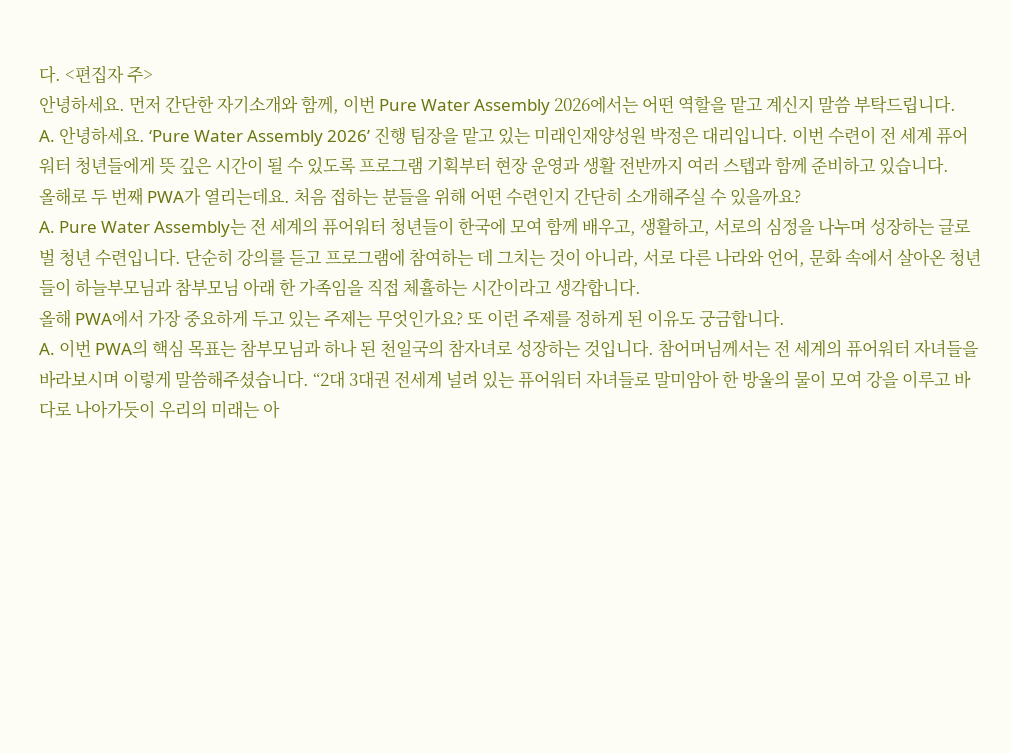다. <편집자 주>
안녕하세요. 먼저 간단한 자기소개와 함께, 이번 Pure Water Assembly 2026에서는 어떤 역할을 맡고 계신지 말씀 부탁드립니다.
A. 안녕하세요. ‘Pure Water Assembly 2026’ 진행 팀장을 맡고 있는 미래인재양성원 박정은 대리입니다. 이번 수련이 전 세계 퓨어워터 청년들에게 뜻 깊은 시간이 될 수 있도록 프로그램 기획부터 현장 운영과 생활 전반까지 여러 스텝과 함께 준비하고 있습니다.
올해로 두 번째 PWA가 열리는데요. 처음 접하는 분들을 위해 어떤 수련인지 간단히 소개해주실 수 있을까요?
A. Pure Water Assembly는 전 세계의 퓨어워터 청년들이 한국에 모여 함께 배우고, 생활하고, 서로의 심정을 나누며 성장하는 글로벌 청년 수련입니다. 단순히 강의를 듣고 프로그램에 참여하는 데 그치는 것이 아니라, 서로 다른 나라와 언어, 문화 속에서 살아온 청년들이 하늘부모님과 참부모님 아래 한 가족임을 직접 체휼하는 시간이라고 생각합니다.
올해 PWA에서 가장 중요하게 두고 있는 주제는 무엇인가요? 또 이런 주제를 정하게 된 이유도 궁금합니다.
A. 이번 PWA의 핵심 목표는 참부모님과 하나 된 천일국의 참자녀로 성장하는 것입니다. 참어머님께서는 전 세계의 퓨어워터 자녀들을 바라보시며 이렇게 말씀해주셨습니다. “2대 3대권 전세계 널려 있는 퓨어워터 자녀들로 말미암아 한 방울의 물이 모여 강을 이루고 바다로 나아가듯이 우리의 미래는 아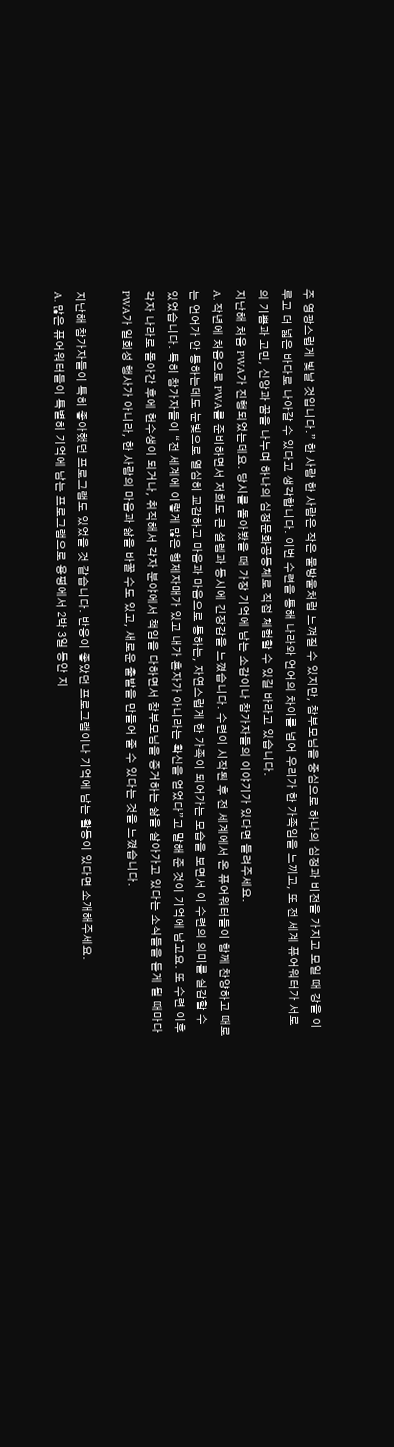주 영광스럽게 빛날 것입니다.” 한 사람 한 사람은 작은 물방울처럼 느껴질 수 있지만, 참부모님을 중심으로 하나의 심정과 비전을 가지고 모일 때 강을 이루고 더 넓은 바다로 나아갈 수 있다고 생각합니다. 이번 수련을 통해 나라와 언어의 차이를 넘어 우리가 한 가족임을 느끼고, 또 전 세계 퓨어워터가 서로의 기쁨과 고민, 신앙과 꿈을 나누며 하나의 심정문화공동체로 직접 체험할 수 있길 바라고 있습니다.
지난해 처음 PWA가 진행되었는데요. 당시를 돌아봤을 때 가장 기억에 남는 소감이나 참가자들의 이야기가 있다면 들려주세요.
A. 작년에 처음으로 PWA를 준비하면서 저희도 큰 설렘과 동시에 긴장감을 느꼈습니다. 수련이 시작된 후 전 세계에서 온 퓨어워터들이 함께 찬양하고 때로는 언어가 안 통하는데도 눈빛으로 열심히 교감하고 마음과 마음으로 통하는, 자연스럽게 한 가족이 되어가는 모습을 보면서 이 수련의 의미를 실감할 수 있었습니다. 특히 참가자들이 “전 세계에 이렇게 많은 형제자매가 있고 내가 혼자가 아니라는 확신을 얻었다”고 말해 준 것이 기억에 남고요. 또 수련 이후 각자 나라로 돌아간 후에 헌수생이 되거나, 취직해서 각자 분야에서 책임을 다하면서 참부모님을 증거하는 삶을 살아가고 있다는 소식들을 듣게 될 때마다 PWA가 일회성 행사가 아니라, 한 사람의 마음과 삶을 바꿀 수도 있고, 새로운 출발을 만들어 줄 수 있다는 것을 느꼈습니다.

지난해 참가자들이 특히 좋아했던 프로그램도 있었을 것 같습니다. 반응이 좋았던 프로그램이나 기억에 남는 활동이 있다면 소개해주세요.
A. 많은 퓨어워터들이 특별히 기억에 남는 프로그램으로 용평에서 2박 3일 동안 지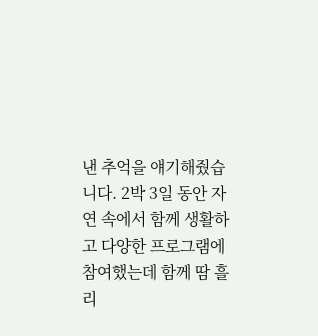낸 추억을 얘기해줬습니다. 2박 3일 동안 자연 속에서 함께 생활하고 다양한 프로그램에 참여했는데 함께 땀 흘리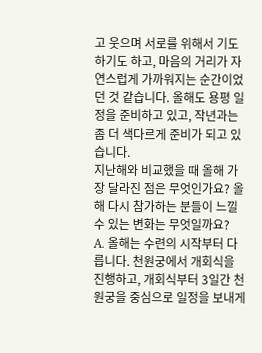고 웃으며 서로를 위해서 기도하기도 하고, 마음의 거리가 자연스럽게 가까워지는 순간이었던 것 같습니다. 올해도 용평 일정을 준비하고 있고, 작년과는 좀 더 색다르게 준비가 되고 있습니다.
지난해와 비교했을 때 올해 가장 달라진 점은 무엇인가요? 올해 다시 참가하는 분들이 느낄 수 있는 변화는 무엇일까요?
A. 올해는 수련의 시작부터 다릅니다. 천원궁에서 개회식을 진행하고, 개회식부터 3일간 천원궁을 중심으로 일정을 보내게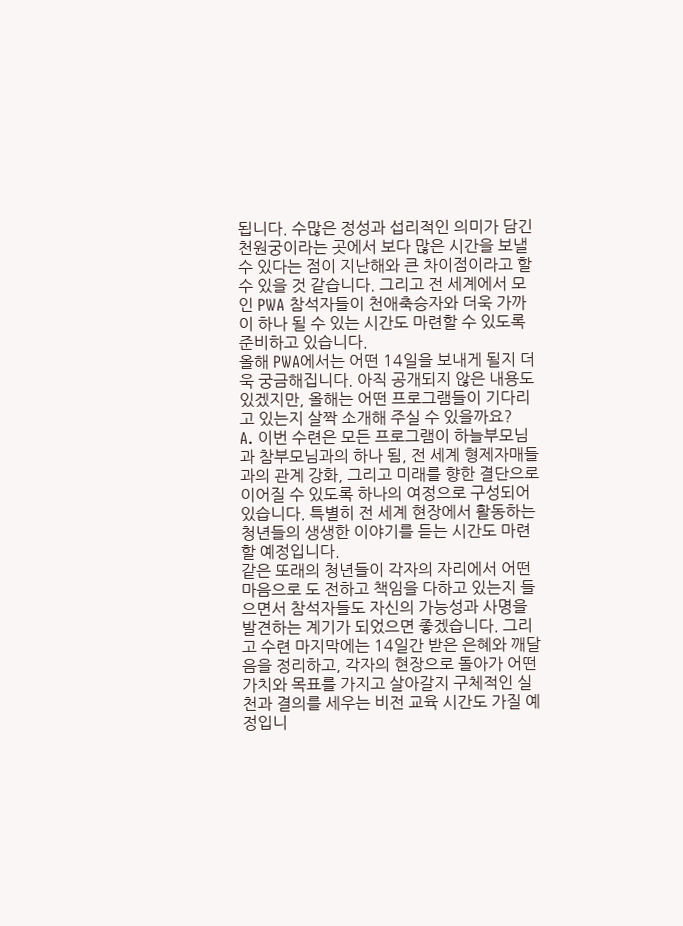됩니다. 수많은 정성과 섭리적인 의미가 담긴 천원궁이라는 곳에서 보다 많은 시간을 보낼 수 있다는 점이 지난해와 큰 차이점이라고 할 수 있을 것 같습니다. 그리고 전 세계에서 모인 PWA 참석자들이 천애축승자와 더욱 가까이 하나 될 수 있는 시간도 마련할 수 있도록 준비하고 있습니다.
올해 PWA에서는 어떤 14일을 보내게 될지 더욱 궁금해집니다. 아직 공개되지 않은 내용도 있겠지만, 올해는 어떤 프로그램들이 기다리고 있는지 살짝 소개해 주실 수 있을까요?
A. 이번 수련은 모든 프로그램이 하늘부모님과 참부모님과의 하나 됨, 전 세계 형제자매들과의 관계 강화, 그리고 미래를 향한 결단으로 이어질 수 있도록 하나의 여정으로 구성되어 있습니다. 특별히 전 세계 현장에서 활동하는 청년들의 생생한 이야기를 듣는 시간도 마련할 예정입니다.
같은 또래의 청년들이 각자의 자리에서 어떤 마음으로 도 전하고 책임을 다하고 있는지 들으면서 참석자들도 자신의 가능성과 사명을 발견하는 계기가 되었으면 좋겠습니다. 그리고 수련 마지막에는 14일간 받은 은혜와 깨달음을 정리하고, 각자의 현장으로 돌아가 어떤 가치와 목표를 가지고 살아갈지 구체적인 실천과 결의를 세우는 비전 교육 시간도 가질 예정입니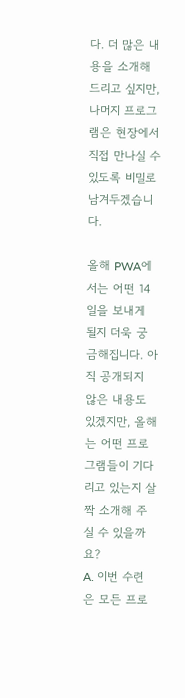다. 더 많은 내용을 소개해 드리고 싶지만, 나머지 프로그램은 현장에서 직접 만나실 수 있도록 비밀로 남겨두겠습니다.

올해 PWA에서는 어떤 14일을 보내게 될지 더욱 궁금해집니다. 아직 공개되지 않은 내용도 있겠지만, 올해는 어떤 프로그램들이 기다리고 있는지 살짝 소개해 주실 수 있을까요?
A. 이번 수련은 모든 프로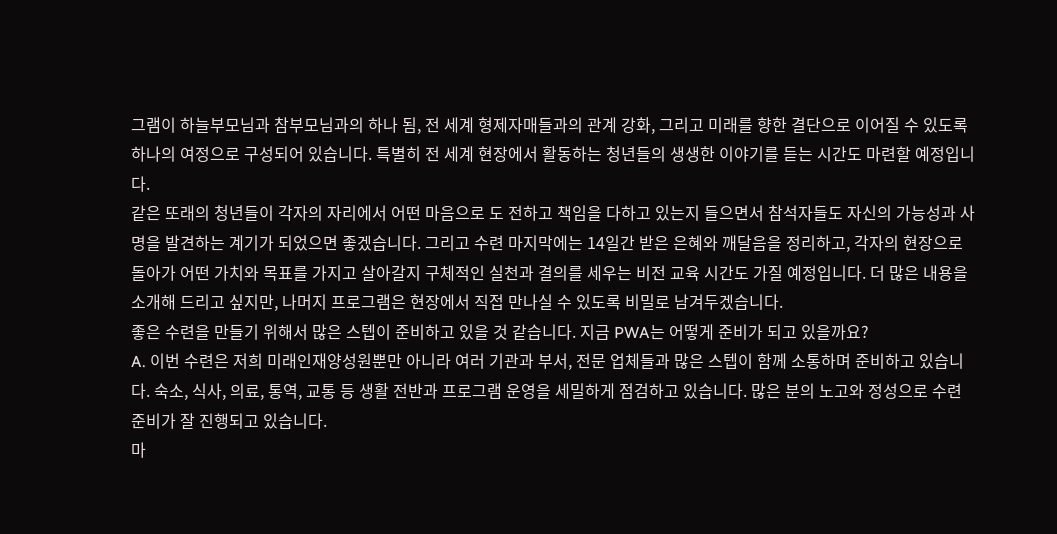그램이 하늘부모님과 참부모님과의 하나 됨, 전 세계 형제자매들과의 관계 강화, 그리고 미래를 향한 결단으로 이어질 수 있도록 하나의 여정으로 구성되어 있습니다. 특별히 전 세계 현장에서 활동하는 청년들의 생생한 이야기를 듣는 시간도 마련할 예정입니다.
같은 또래의 청년들이 각자의 자리에서 어떤 마음으로 도 전하고 책임을 다하고 있는지 들으면서 참석자들도 자신의 가능성과 사명을 발견하는 계기가 되었으면 좋겠습니다. 그리고 수련 마지막에는 14일간 받은 은혜와 깨달음을 정리하고, 각자의 현장으로 돌아가 어떤 가치와 목표를 가지고 살아갈지 구체적인 실천과 결의를 세우는 비전 교육 시간도 가질 예정입니다. 더 많은 내용을 소개해 드리고 싶지만, 나머지 프로그램은 현장에서 직접 만나실 수 있도록 비밀로 남겨두겠습니다.
좋은 수련을 만들기 위해서 많은 스텝이 준비하고 있을 것 같습니다. 지금 PWA는 어떻게 준비가 되고 있을까요?
A. 이번 수련은 저희 미래인재양성원뿐만 아니라 여러 기관과 부서, 전문 업체들과 많은 스텝이 함께 소통하며 준비하고 있습니다. 숙소, 식사, 의료, 통역, 교통 등 생활 전반과 프로그램 운영을 세밀하게 점검하고 있습니다. 많은 분의 노고와 정성으로 수련 준비가 잘 진행되고 있습니다.
마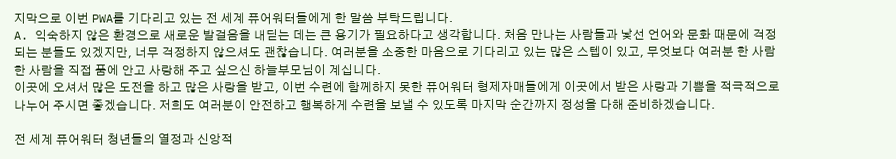지막으로 이번 PWA를 기다리고 있는 전 세계 퓨어워터들에게 한 말씀 부탁드립니다.
A. 익숙하지 않은 환경으로 새로운 발걸음을 내딛는 데는 큰 용기가 필요하다고 생각합니다. 처음 만나는 사람들과 낯선 언어와 문화 때문에 걱정되는 분들도 있겠지만, 너무 걱정하지 않으셔도 괜찮습니다. 여러분을 소중한 마음으로 기다리고 있는 많은 스텝이 있고, 무엇보다 여러분 한 사람 한 사람을 직접 품에 안고 사랑해 주고 싶으신 하늘부모님이 계십니다.
이곳에 오셔서 많은 도전을 하고 많은 사랑을 받고, 이번 수련에 함께하지 못한 퓨어워터 형제자매들에게 이곳에서 받은 사랑과 기쁨을 적극적으로 나누어 주시면 좋겠습니다. 저희도 여러분이 안전하고 행복하게 수련을 보낼 수 있도록 마지막 순간까지 정성을 다해 준비하겠습니다.

전 세계 퓨어워터 청년들의 열정과 신앙적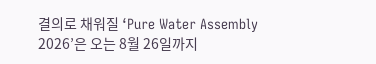결의로 채워질 ‘Pure Water Assembly 2026’은 오는 8월 26일까지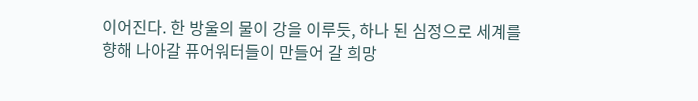이어진다. 한 방울의 물이 강을 이루듯, 하나 된 심정으로 세계를 향해 나아갈 퓨어워터들이 만들어 갈 희망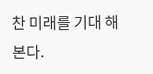찬 미래를 기대 해 본다.